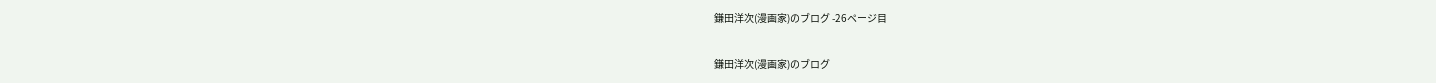鎌田洋次(漫画家)のブログ -26ページ目

鎌田洋次(漫画家)のブログ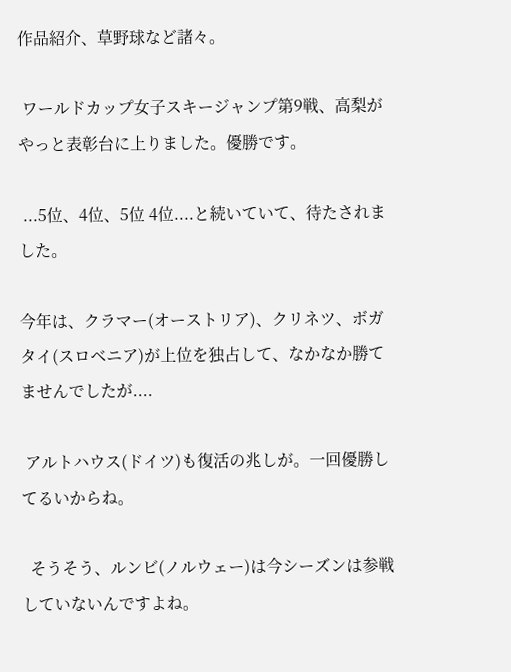作品紹介、草野球など諸々。

 ワールドカップ女子スキージャンプ第9戦、高梨がやっと表彰台に上りました。優勝です。

 ...5位、4位、5位 4位....と続いていて、待たされました。

今年は、クラマー(オーストリア)、クリネツ、ボガタイ(スロベニア)が上位を独占して、なかなか勝てませんでしたが....

 アルトハウス(ドイツ)も復活の兆しが。一回優勝してるいからね。

  そうそう、ルンビ(ノルウェー)は今シーズンは参戦していないんですよね。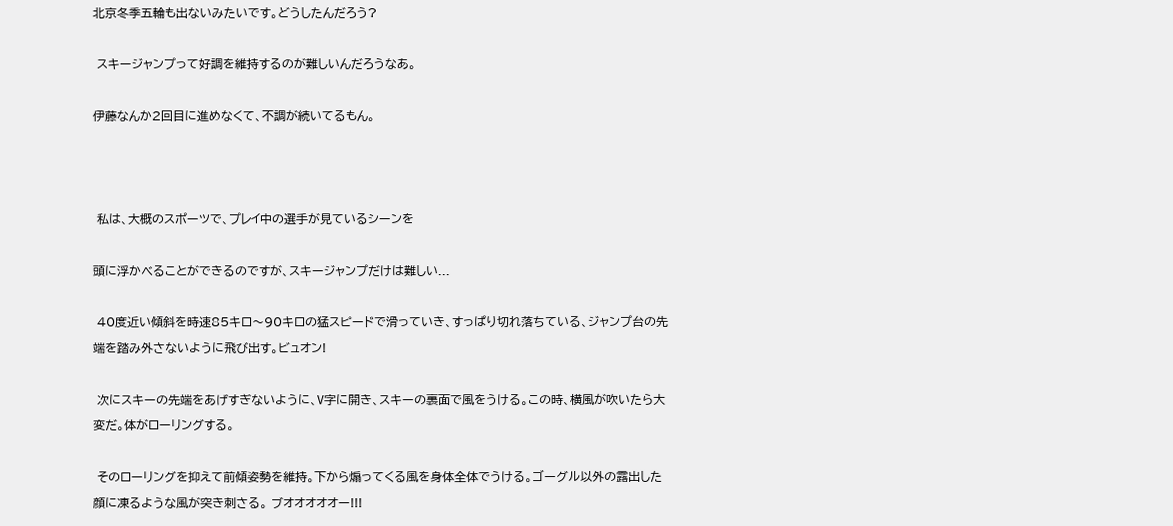北京冬季五輪も出ないみたいです。どうしたんだろう?

 スキージャンプって好調を維持するのが難しいんだろうなあ。

伊藤なんか2回目に進めなくて、不調が続いてるもん。



 私は、大概のスポーツで、プレイ中の選手が見ているシーンを

頭に浮かべることができるのですが、スキージャンプだけは難しい...

 40度近い傾斜を時速85キロ〜90キロの猛スピードで滑っていき、すっぱり切れ落ちている、ジャンプ台の先端を踏み外さないように飛び出す。ビュオン!

 次にスキーの先端をあげすぎないように、V字に開き、スキーの裏面で風をうける。この時、横風が吹いたら大変だ。体がローリングする。

 そのローリングを抑えて前傾姿勢を維持。下から煽ってくる風を身体全体でうける。ゴーグル以外の露出した顔に凍るような風が突き刺さる。 ブオオオオオー!!!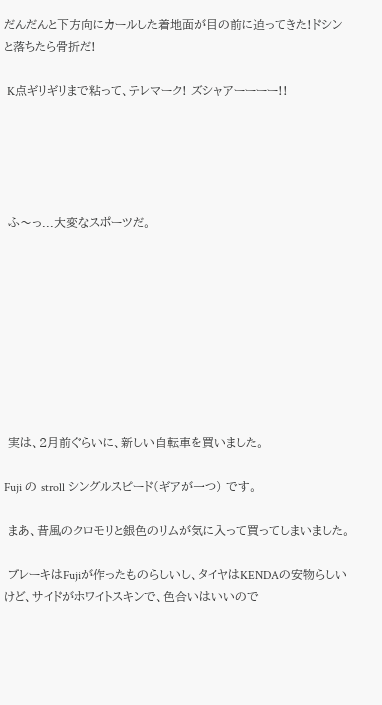だんだんと下方向にカールした着地面が目の前に迫ってきた!ドシンと落ちたら骨折だ!

 K点ギリギリまで粘って、テレマーク! ズシャアーーーー!!





 ふ〜っ...大変なスポーツだ。









 実は、2月前ぐらいに、新しい自転車を買いました。

Fuji の stroll シングルスピード(ギアが一つ) です。

 まあ、昔風のクロモリと銀色のリムが気に入って買ってしまいました。

 ブレーキはFujiが作ったものらしいし、タイヤはKENDAの安物らしいけど、サイドがホワイトスキンで、色合いはいいので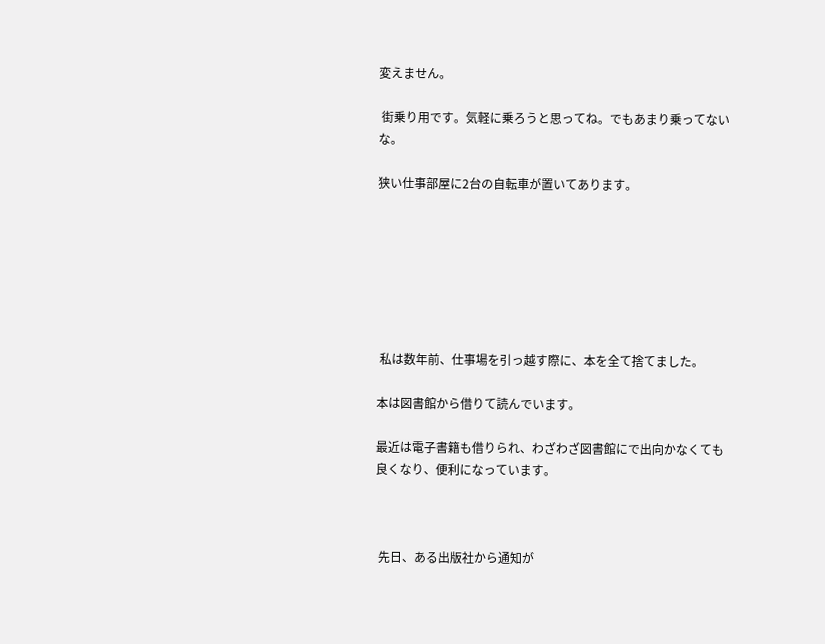変えません。

 街乗り用です。気軽に乗ろうと思ってね。でもあまり乗ってないな。

狭い仕事部屋に2台の自転車が置いてあります。







 私は数年前、仕事場を引っ越す際に、本を全て捨てました。

本は図書館から借りて読んでいます。

最近は電子書籍も借りられ、わざわざ図書館にで出向かなくても良くなり、便利になっています。



 先日、ある出版社から通知が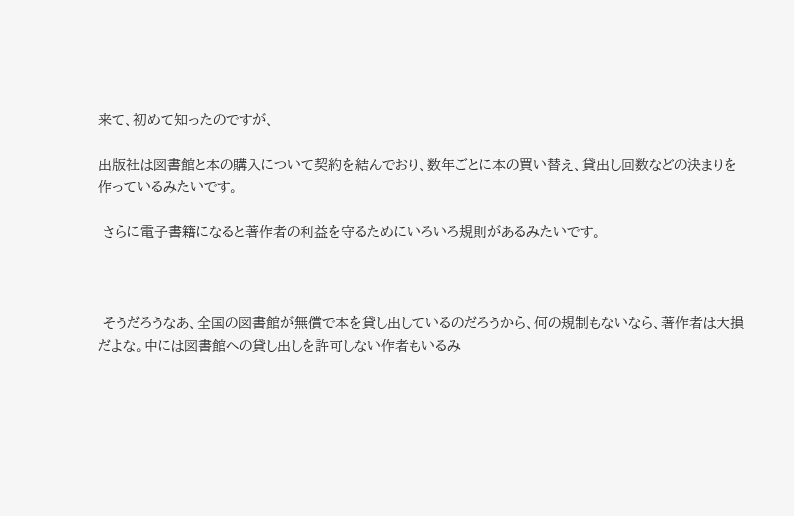来て、初めて知ったのですが、

出版社は図書館と本の購入について契約を結んでおり、数年ごとに本の買い替え、貸出し回数などの決まりを作っているみたいです。

 さらに電子書籍になると著作者の利益を守るためにいろいろ規則があるみたいです。



 そうだろうなあ、全国の図書館が無償で本を貸し出しているのだろうから、何の規制もないなら、著作者は大損だよな。中には図書館への貸し出しを許可しない作者もいるみ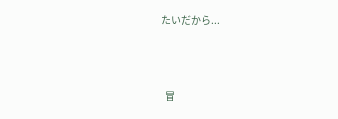たいだから...



  冒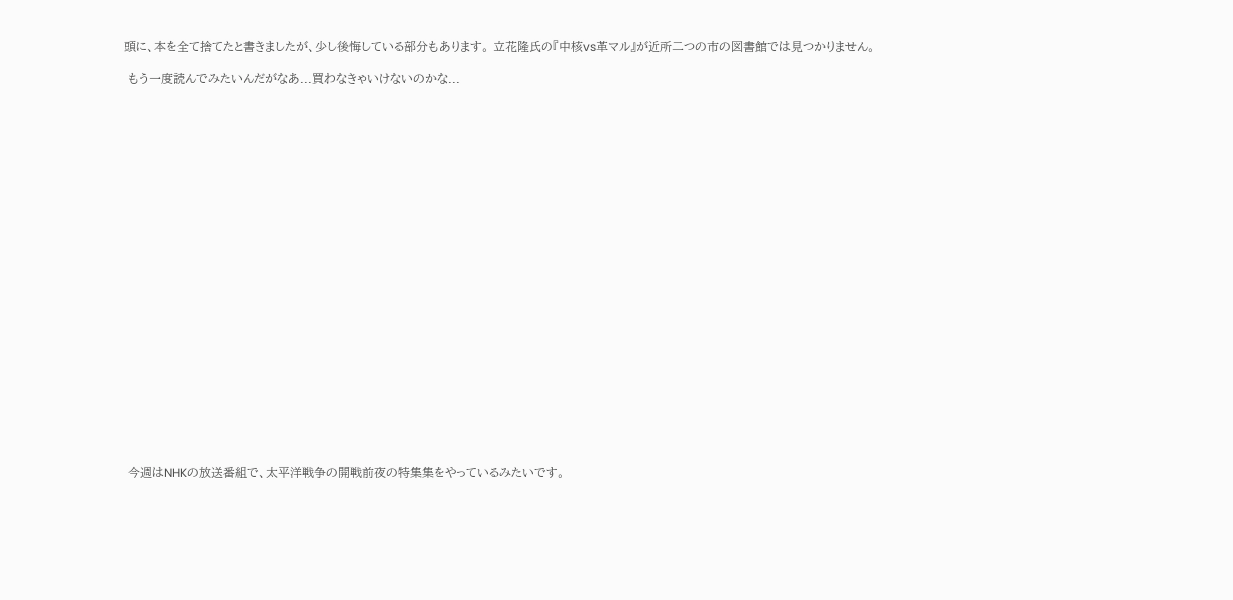頭に、本を全て捨てたと書きましたが、少し後悔している部分もあります。 立花隆氏の『中核vs革マル』が近所二つの市の図書館では見つかりません。

 もう一度読んでみたいんだがなあ...買わなきゃいけないのかな...























 今週はNHKの放送番組で、太平洋戦争の開戦前夜の特集集をやっているみたいです。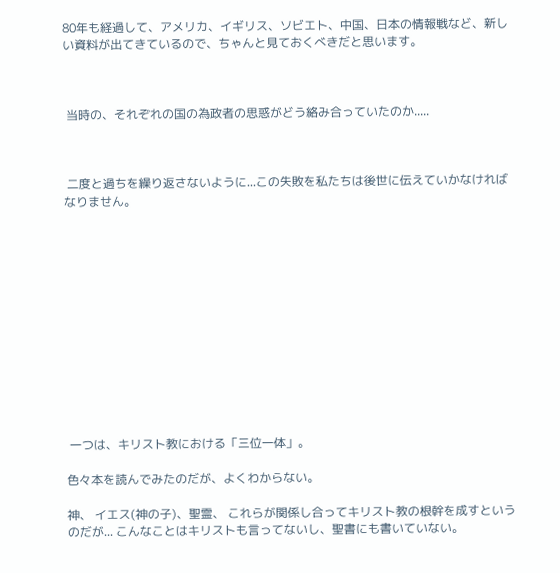80年も経過して、アメリカ、イギリス、ソビエト、中国、日本の情報戦など、新しい資料が出てきているので、ちゃんと見ておくべきだと思います。



 当時の、それぞれの国の為政者の思惑がどう絡み合っていたのか.....



 二度と過ちを繰り返さないように...この失敗を私たちは後世に伝えていかなければなりません。













 一つは、キリスト教における「三位一体」。

色々本を読んでみたのだが、よくわからない。

神、 イエス(神の子)、聖霊、 これらが関係し合ってキリスト教の根幹を成すというのだが... こんなことはキリストも言ってないし、聖書にも書いていない。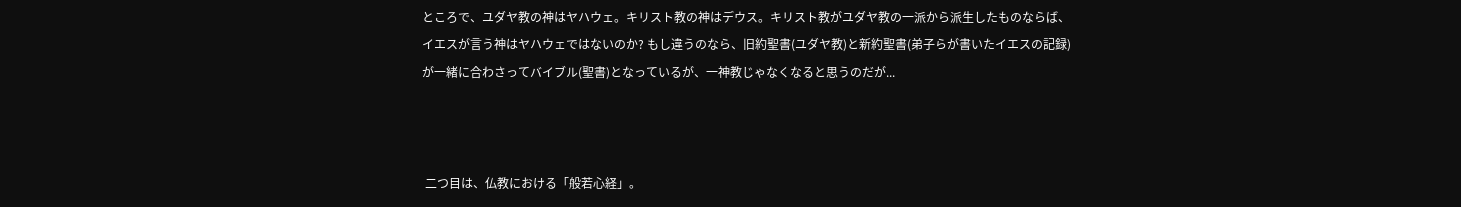ところで、ユダヤ教の神はヤハウェ。キリスト教の神はデウス。キリスト教がユダヤ教の一派から派生したものならば、イエスが言う神はヤハウェではないのか? もし違うのなら、旧約聖書(ユダヤ教)と新約聖書(弟子らが書いたイエスの記録)が一緒に合わさってバイブル(聖書)となっているが、一神教じゃなくなると思うのだが...



 二つ目は、仏教における「般若心経」。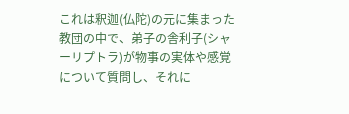これは釈迦(仏陀)の元に集まった教団の中で、弟子の舎利子(シャーリプトラ)が物事の実体や感覚について質問し、それに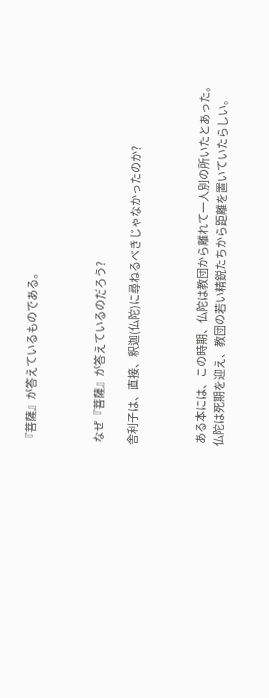『菩薩』が答えているものである。



 なぜ『菩薩』が答えているのだろう?

舎利子は、直接、釈迦(仏陀)に尋ねるべきじゃなかったのか?



 ある本には、この時期、仏陀は教団から離れて一人別の所いたとあった。仏陀は死期を迎え、教団の若い精鋭たちから距離を置いていたらしい。